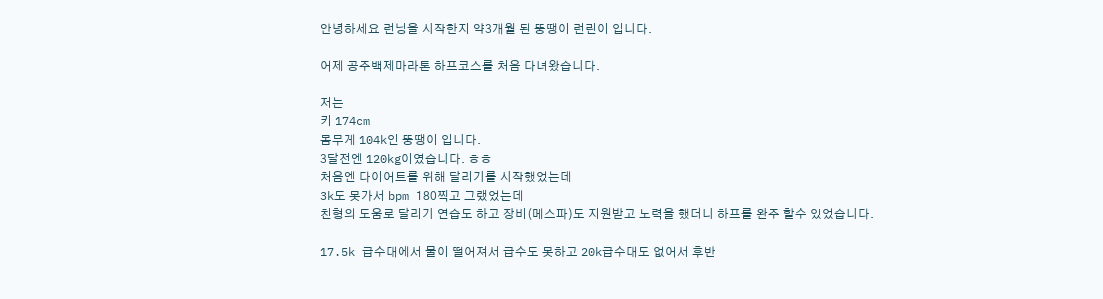안녕하세요 런닝을 시작한지 약3개월 된 뚱땡이 런린이 입니다.

어제 공주백제마라톤 하프코스를 처음 다녀왔습니다.

저는
키 174cm
몸무게 104k인 뚱땡이 입니다.
3달전엔 120kg이였습니다. ㅎㅎ
처음엔 다이어트를 위해 달리기를 시작했었는데
3k도 못가서 bpm 180찍고 그랬었는데
친형의 도움로 달리기 연습도 하고 장비(메스파)도 지원받고 노력을 했더니 하프를 완주 할수 있었습니다.

17.5k 급수대에서 물이 떨어져서 급수도 못하고 20k급수대도 없어서 후반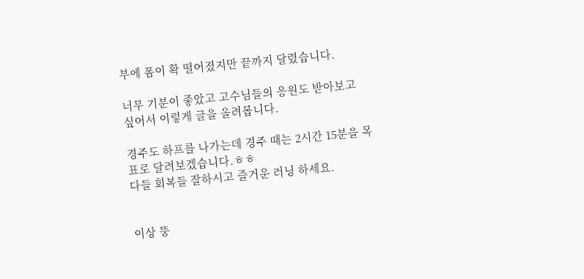부에 폼이 확 떨어졌지만 끝까지 달렸습니다.

너무 기분이 좋았고 고수님들의 응원도 받아보고 싶어서 이렇게 글을 올려봅니다.

경주도 하프를 나가는데 경주 때는 2시간 15분을 목표로 달려보겠습니다.ㅎㅎ
다들 회복들 잘하시고 즐거운 러닝 하세요.


이상 뚱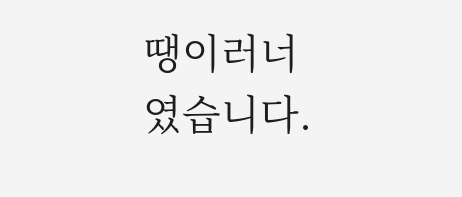땡이러너 였습니다.